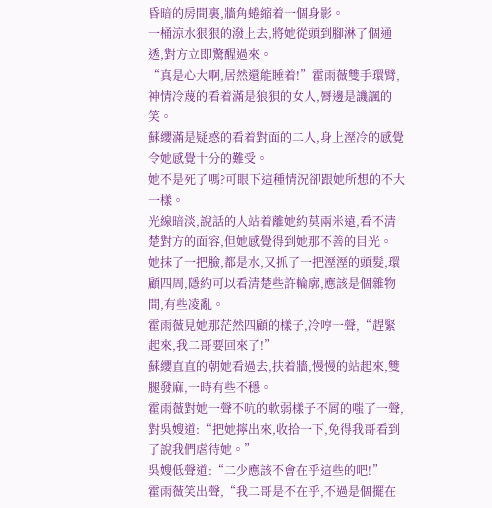昏暗的房間裏,牆角蜷縮着一個身影。
一桶涼水狠狠的潑上去,將她從頭到腳淋了個通透,對方立即驚醒過來。
“真是心大啊,居然還能睡着!”霍雨薇雙手環臂,神情冷蔑的看着滿是狼狽的女人,脣邊是譏諷的笑。
蘇纓滿是疑惑的看着對面的二人,身上溼冷的感覺令她感覺十分的難受。
她不是死了嗎?可眼下這種情況卻跟她所想的不大一樣。
光線暗淡,說話的人站着離她約莫兩米遠,看不清楚對方的面容,但她感覺得到她那不善的目光。
她抹了一把臉,都是水,又抓了一把溼溼的頭髮,環顧四周,隱約可以看清楚些許輪廓,應該是個雜物間,有些凌亂。
霍雨薇見她那茫然四顧的樣子,冷哼一聲,“趕緊起來,我二哥要回來了!”
蘇纓直直的朝她看過去,扶着牆,慢慢的站起來,雙腿發麻,一時有些不穩。
霍雨薇對她一聲不吭的軟弱樣子不屑的嗤了一聲,對吳嫂道:“把她擰出來,收拾一下,免得我哥看到了說我們虐待她。”
吳嫂低聲道:“二少應該不會在乎這些的吧!”
霍雨薇笑出聲,“我二哥是不在乎,不過是個擺在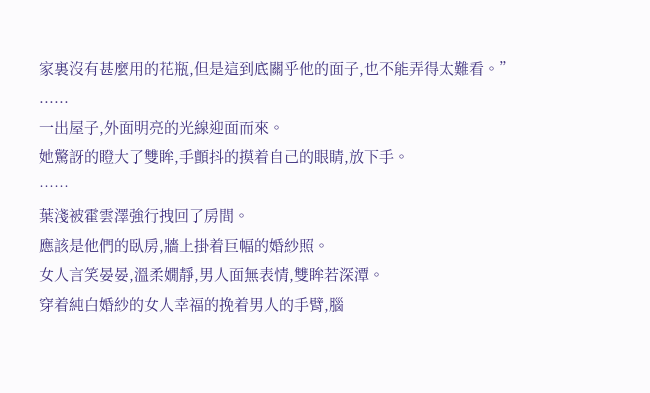家裏沒有甚麼用的花瓶,但是這到底關乎他的面子,也不能弄得太難看。”
......
一出屋子,外面明亮的光線迎面而來。
她驚訝的瞪大了雙眸,手顫抖的摸着自己的眼睛,放下手。
……
葉淺被霍雲澤強行拽回了房間。
應該是他們的臥房,牆上掛着巨幅的婚紗照。
女人言笑晏晏,溫柔嫺靜,男人面無表情,雙眸若深潭。
穿着純白婚紗的女人幸福的挽着男人的手臂,腦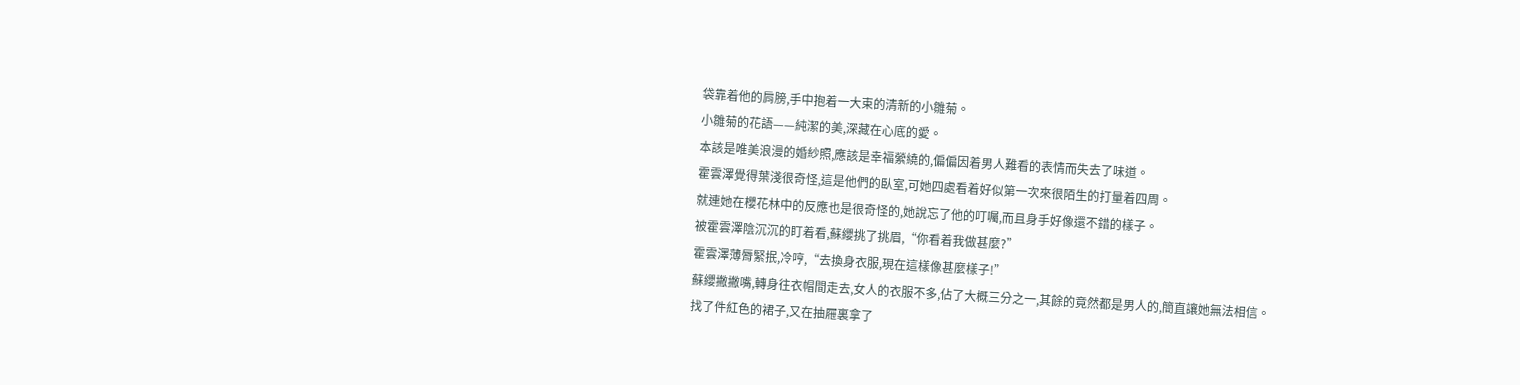袋靠着他的肩膀,手中抱着一大束的清新的小雛菊。
小雛菊的花語——純潔的美,深藏在心底的愛。
本該是唯美浪漫的婚紗照,應該是幸福縈繞的,偏偏因着男人難看的表情而失去了味道。
霍雲澤覺得葉淺很奇怪,這是他們的臥室,可她四處看着好似第一次來很陌生的打量着四周。
就連她在櫻花林中的反應也是很奇怪的,她說忘了他的叮囑,而且身手好像還不錯的樣子。
被霍雲澤陰沉沉的盯着看,蘇纓挑了挑眉,“你看着我做甚麼?”
霍雲澤薄脣緊抿,冷哼,“去換身衣服,現在這樣像甚麼樣子!”
蘇纓撇撇嘴,轉身往衣帽間走去,女人的衣服不多,佔了大概三分之一,其餘的竟然都是男人的,簡直讓她無法相信。
找了件紅色的裙子,又在抽屜裏拿了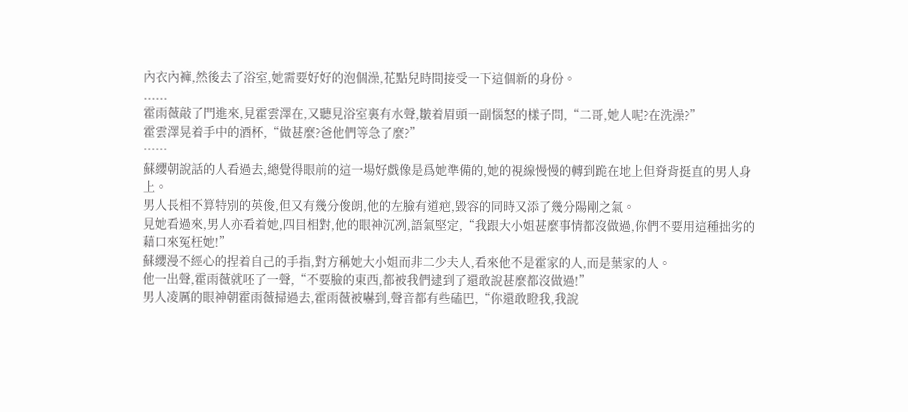內衣內褲,然後去了浴室,她需要好好的泡個澡,花點兒時間接受一下這個新的身份。
......
霍雨薇敲了門進來,見霍雲澤在,又聽見浴室裏有水聲,皺着眉頭一副惱怒的樣子問,“二哥,她人呢?在洗澡?”
霍雲澤晃着手中的酒杯,“做甚麼?爸他們等急了麼?”
……
蘇纓朝說話的人看過去,總覺得眼前的這一場好戲像是爲她準備的,她的視線慢慢的轉到跪在地上但脊背挺直的男人身上。
男人長相不算特別的英俊,但又有幾分俊朗,他的左臉有道疤,毀容的同時又添了幾分陽剛之氣。
見她看過來,男人亦看着她,四目相對,他的眼神沉冽,語氣堅定,“我跟大小姐甚麼事情都沒做過,你們不要用這種拙劣的藉口來冤枉她!”
蘇纓漫不經心的捏着自己的手指,對方稱她大小姐而非二少夫人,看來他不是霍家的人,而是葉家的人。
他一出聲,霍雨薇就呸了一聲,“不要臉的東西,都被我們逮到了還敢說甚麼都沒做過!”
男人凌厲的眼神朝霍雨薇掃過去,霍雨薇被嚇到,聲音都有些磕巴,“你還敢瞪我,我說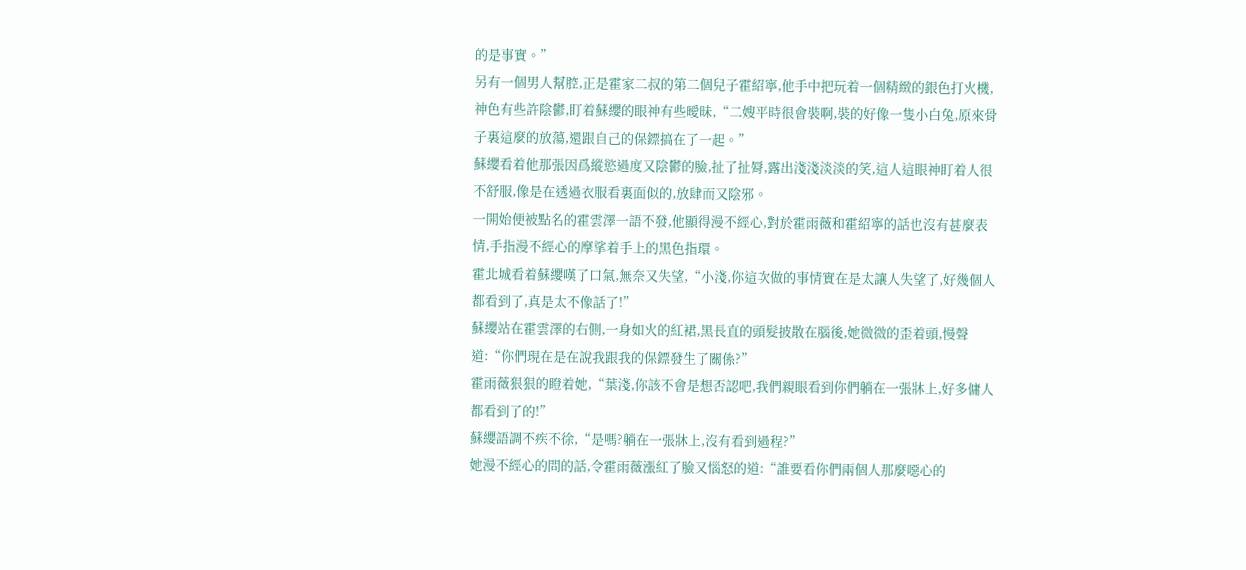的是事實。”
另有一個男人幫腔,正是霍家二叔的第二個兒子霍紹寧,他手中把玩着一個精緻的銀色打火機,神色有些許陰鬱,盯着蘇纓的眼神有些曖昧,“二嫂平時很會裝啊,裝的好像一隻小白兔,原來骨子裏這麼的放蕩,還跟自己的保鏢搞在了一起。”
蘇纓看着他那張因爲縱慾過度又陰鬱的臉,扯了扯脣,露出淺淺淡淡的笑,這人這眼神盯着人很不舒服,像是在透過衣服看裏面似的,放肆而又陰邪。
一開始便被點名的霍雲澤一語不發,他顯得漫不經心,對於霍雨薇和霍紹寧的話也沒有甚麼表情,手指漫不經心的摩挲着手上的黑色指環。
霍北城看着蘇纓嘆了口氣,無奈又失望,“小淺,你這次做的事情實在是太讓人失望了,好幾個人都看到了,真是太不像話了!”
蘇纓站在霍雲澤的右側,一身如火的紅裙,黑長直的頭髮披散在腦後,她微微的歪着頭,慢聲道:“你們現在是在說我跟我的保鏢發生了關係?”
霍雨薇狠狠的瞪着她,“葉淺,你該不會是想否認吧,我們親眼看到你們躺在一張牀上,好多傭人都看到了的!”
蘇纓語調不疾不徐,“是嗎?躺在一張牀上,沒有看到過程?”
她漫不經心的問的話,令霍雨薇漲紅了臉又惱怒的道:“誰要看你們兩個人那麼噁心的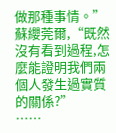做那種事情。”
蘇纓莞爾,“既然沒有看到過程,怎麼能證明我們兩個人發生過實質的關係?”
……